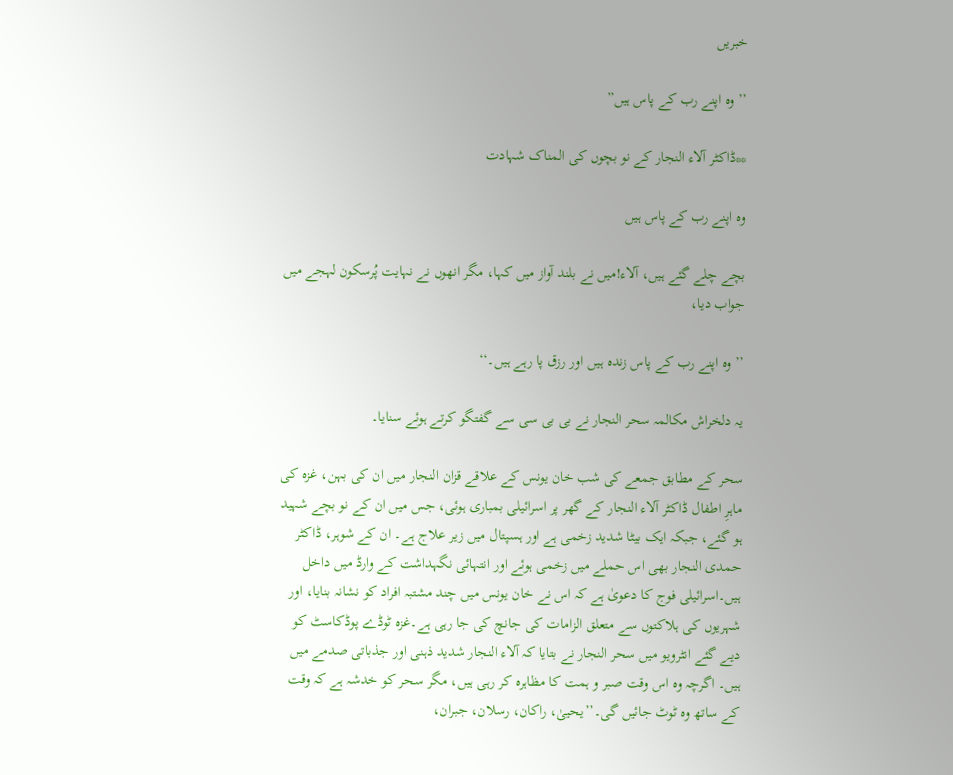خبریں

’’وہ اپنے رب کے پاس ہیں”

**ڈاکٹر آلاء النجار کے نو بچوں کی المناک شہادت

وہ اپنے رب کے پاس ہیں

بچے چلے گئے ہیں، آلاء!میں نے بلند آواز میں کہا، مگر انھوں نے نہایت پُرسکون لہجے میں جواب دیا،

’’وہ اپنے رب کے پاس زندہ ہیں اور رزق پا رہے ہیں۔‘‘

یہ دلخراش مکالمہ سحر النجار نے بی بی سی سے گفتگو کرتے ہوئے سنایا۔

سحر کے مطابق جمعے کی شب خان یونس کے علاقے قزان النجار میں ان کی بہن، غزہ کی ماہرِ اطفال ڈاکٹر آلاء النجار کے گھر پر اسرائیلی بمباری ہوئی، جس میں ان کے نو بچے شہید ہو گئے، جبکہ ایک بیٹا شدید زخمی ہے اور ہسپتال میں زیر علاج ہے۔ ان کے شوہر، ڈاکٹر حمدی النجار بھی اس حملے میں زخمی ہوئے اور انتہائی نگہداشت کے وارڈ میں داخل ہیں۔اسرائیلی فوج کا دعویٰ ہے کہ اس نے خان یونس میں چند مشتبہ افراد کو نشانہ بنایا، اور شہریوں کی ہلاکتوں سے متعلق الزامات کی جانچ کی جا رہی ہے۔غزہ ٹوڈے پوڈکاسٹ کو دیے گئے انٹرویو میں سحر النجار نے بتایا کہ آلاء النجار شدید ذہنی اور جذباتی صدمے میں ہیں۔ اگرچہ وہ اس وقت صبر و ہمت کا مظاہرہ کر رہی ہیں، مگر سحر کو خدشہ ہے کہ وقت کے ساتھ وہ ٹوٹ جائیں گی۔’’یحییٰ، راکان، رسلان، جبران،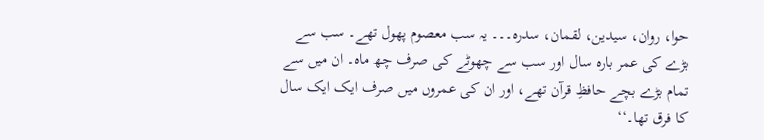حوا، روان، سیدین، لقمان، سدرہ۔۔۔ یہ سب معصوم پھول تھے۔ سب سے بڑے کی عمر بارہ سال اور سب سے چھوٹے کی صرف چھ ماہ۔ ان میں سے تمام بڑے بچے حافظِ قرآن تھے، اور ان کی عمروں میں صرف ایک ایک سال کا فرق تھا۔‘‘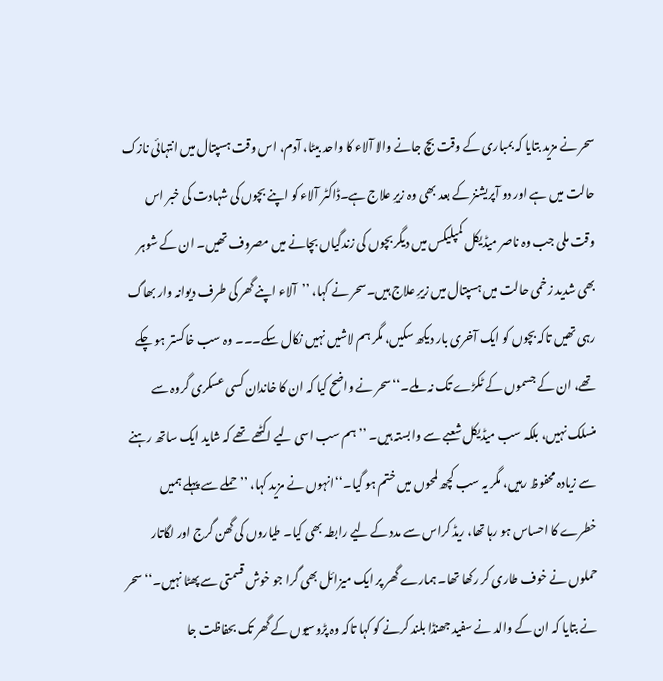سحر نے مزید بتایا کہ بمباری کے وقت بچ جانے والا آلاء کا واحد بیٹا، آدم، اس وقت ہسپتال میں انتہائی نازک حالت میں ہے اور دو آپریشنز کے بعد بھی وہ زیرِ علاج ہے۔ڈاکٹر آلاء کو اپنے بچوں کی شہادت کی خبر اس وقت ملی جب وہ ناصر میڈیکل کمپلیکس میں دیگر بچوں کی زندگیاں بچانے میں مصروف تھیں۔ ان کے شوہر بھی شدید زخمی حالت میں ہسپتال میں زیرِ علاج ہیں۔سحر نے کہا، ’’آلاء اپنے گھر کی طرف دیوانہ وار بھاگ رہی تھیں تاکہ بچوں کو ایک آخری بار دیکھ سکیں، مگر ہم لاشیں نہیں نکال سکے۔۔۔ وہ سب خاکستر ہو چکے تھے، ان کے جسموں کے ٹکڑے تک نہ ملے۔‘‘سحر نے واضح کیا کہ ان کا خاندان کسی عسکری گروہ سے منسلک نہیں، بلکہ سب میڈیکل شعبے سے وابستہ ہیں۔ ’’ہم سب اسی لیے اکٹھے تھے کہ شاید ایک ساتھ رہنے سے زیادہ محفوظ رہیں، مگر یہ سب کچھ لمحوں میں ختم ہو گیا۔‘‘انہوں نے مزید کہا، ’’حملے سے پہلے ہمیں خطرے کا احساس ہو رہا تھا، ریڈ کراس سے مدد کے لیے رابطہ بھی کیا۔ طیاروں کی گھن گرج اور لگاتار حملوں نے خوف طاری کر رکھا تھا۔ ہمارے گھر پر ایک میزائل بھی گرا جو خوش قسمتی سے پھٹا نہیں۔‘‘سحر نے بتایا کہ ان کے والد نے سفید جھنڈا بلند کرنے کو کہا تاکہ وہ پڑوسیوں کے گھر تک بحفاظت جا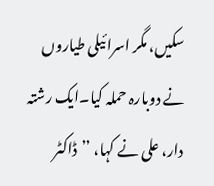سکیں، مگر اسرائیلی طیاروں نے دوبارہ حملہ کیا۔ایک رشتہ دار، علی نے کہا، ’’ڈاکٹر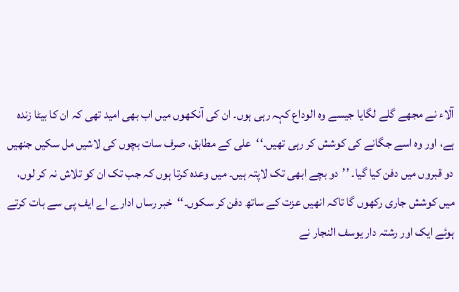آلاء نے مجھے گلے لگایا جیسے وہ الوداع کہہ رہی ہوں۔ ان کی آنکھوں میں اب بھی امید تھی کہ ان کا بیٹا زندہ ہے، اور وہ اسے جگانے کی کوشش کر رہی تھیں۔‘‘علی کے مطابق، صرف سات بچوں کی لاشیں مل سکیں جنھیں دو قبروں میں دفن کیا گیا۔ ’’دو بچے ابھی تک لاپتہ ہیں۔ میں وعدہ کرتا ہوں کہ جب تک ان کو تلاش نہ کر لوں، میں کوشش جاری رکھوں گا تاکہ انھیں عزت کے ساتھ دفن کر سکوں۔‘‘خبر رساں ادارے اے ایف پی سے بات کرتے ہوئے ایک اور رشتہ دار یوسف النجار نے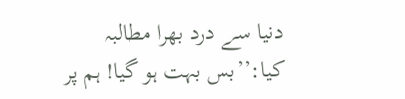دنیا سے درد بھرا مطالبہ کیا:’’بس بہت ہو گیا! ہم پر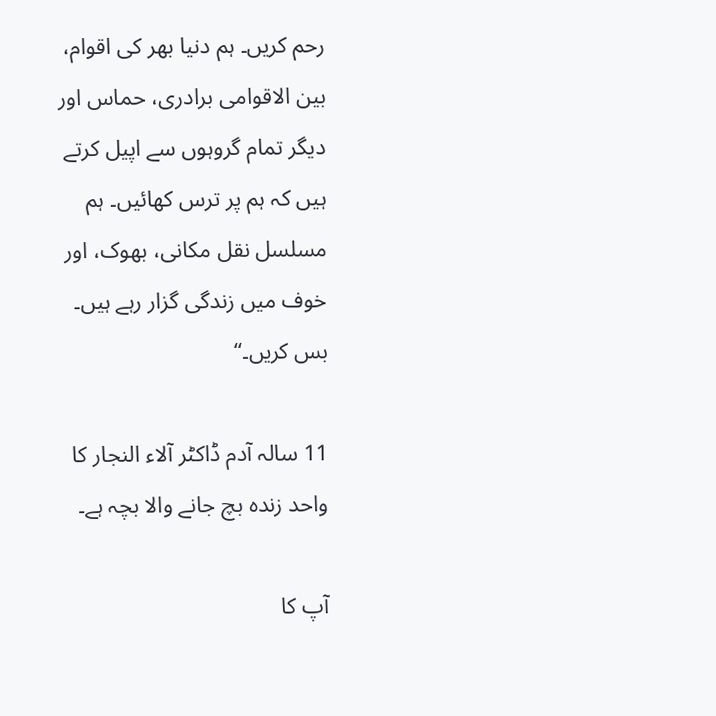رحم کریں۔ ہم دنیا بھر کی اقوام، بین الاقوامی برادری، حماس اور دیگر تمام گروہوں سے اپیل کرتے ہیں کہ ہم پر ترس کھائیں۔ ہم مسلسل نقل مکانی، بھوک، اور خوف میں زندگی گزار رہے ہیں۔ بس کریں۔‘‘

11 سالہ آدم ڈاکٹر آلاء النجار کا واحد زندہ بچ جانے والا بچہ ہے۔

آپ کا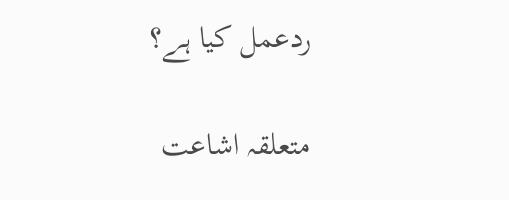ردعمل کیا ہے؟

متعلقہ اشاعت